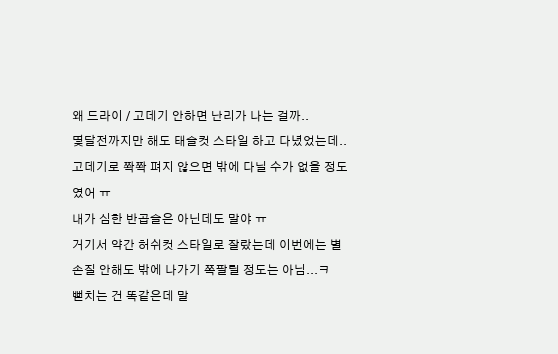왜 드라이 / 고데기 안하면 난리가 나는 걸까..
몇달전까지만 해도 태슬컷 스타일 하고 다녔었는데..
고데기로 쫙쫙 펴지 않으면 밖에 다닐 수가 없을 정도였어 ㅠ
내가 심한 반곱슬은 아닌데도 말야 ㅠ
거기서 약간 허쉬컷 스타일로 잘랐는데 이번에는 별 손질 안해도 밖에 나가기 쪽팔릴 정도는 아님...ㅋ
뻗치는 건 똑같은데 말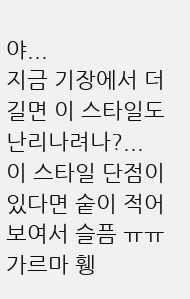야...
지금 기장에서 더 길면 이 스타일도 난리나려나?...
이 스타일 단점이 있다면 숱이 적어 보여서 슬픔 ㅠㅠ 가르마 휑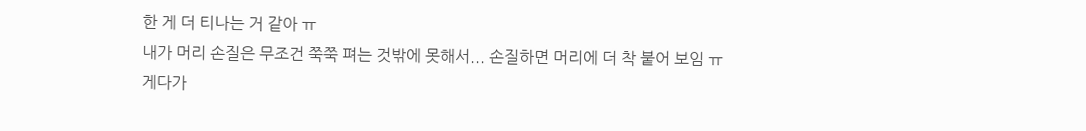한 게 더 티나는 거 같아 ㅠ
내가 머리 손질은 무조건 쭉쭉 펴는 것밖에 못해서... 손질하면 머리에 더 착 붙어 보임 ㅠ
게다가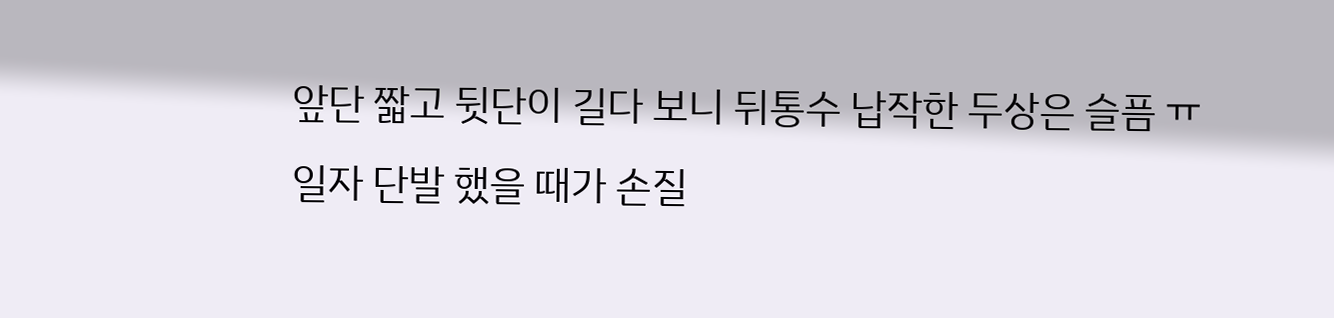앞단 짧고 뒷단이 길다 보니 뒤통수 납작한 두상은 슬픔 ㅠ
일자 단발 했을 때가 손질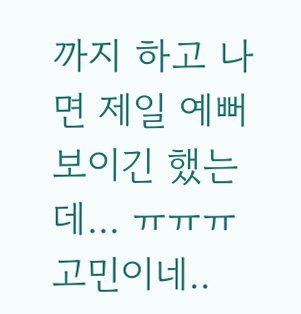까지 하고 나면 제일 예뻐보이긴 했는데... ㅠㅠㅠ 고민이네..